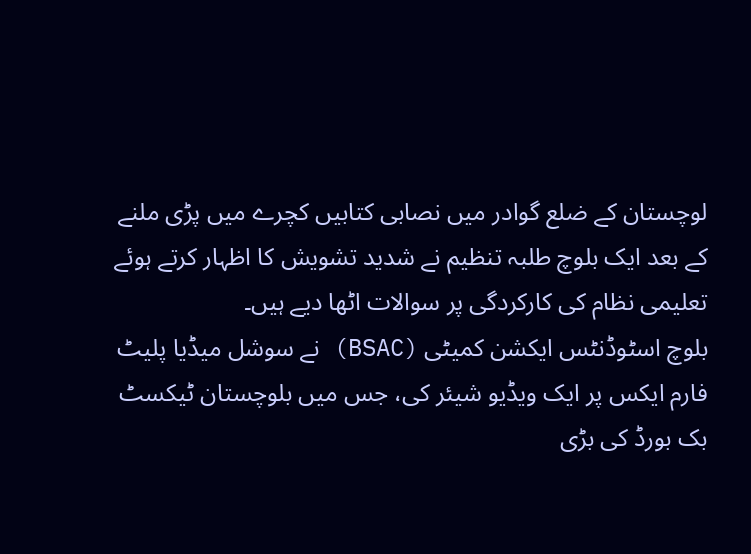لوچستان کے ضلع گوادر میں نصابی کتابیں کچرے میں پڑی ملنے کے بعد ایک بلوچ طلبہ تنظیم نے شدید تشویش کا اظہار کرتے ہوئے تعلیمی نظام کی کارکردگی پر سوالات اٹھا دیے ہیں۔
بلوچ اسٹوڈنٹس ایکشن کمیٹی (BSAC) نے سوشل میڈیا پلیٹ فارم ایکس پر ایک ویڈیو شیئر کی، جس میں بلوچستان ٹیکسٹ بک بورڈ کی بڑی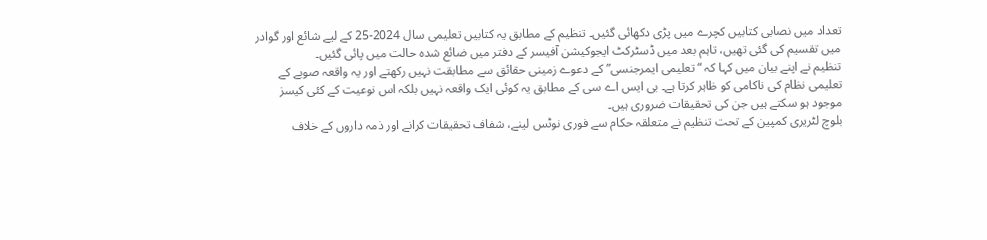تعداد میں نصابی کتابیں کچرے میں پڑی دکھائی گئیں۔ تنظیم کے مطابق یہ کتابیں تعلیمی سال 2024-25 کے لیے شائع اور گوادر میں تقسیم کی گئی تھیں، تاہم بعد میں ڈسٹرکٹ ایجوکیشن آفیسر کے دفتر میں ضائع شدہ حالت میں پائی گئیں۔
تنظیم نے اپنے بیان میں کہا کہ “تعلیمی ایمرجنسی” کے دعوے زمینی حقائق سے مطابقت نہیں رکھتے اور یہ واقعہ صوبے کے تعلیمی نظام کی ناکامی کو ظاہر کرتا ہے۔ بی ایس اے سی کے مطابق یہ کوئی ایک واقعہ نہیں بلکہ اس نوعیت کے کئی کیسز موجود ہو سکتے ہیں جن کی تحقیقات ضروری ہیں۔
بلوچ لٹریری کمپین کے تحت تنظیم نے متعلقہ حکام سے فوری نوٹس لینے، شفاف تحقیقات کرانے اور ذمہ داروں کے خلاف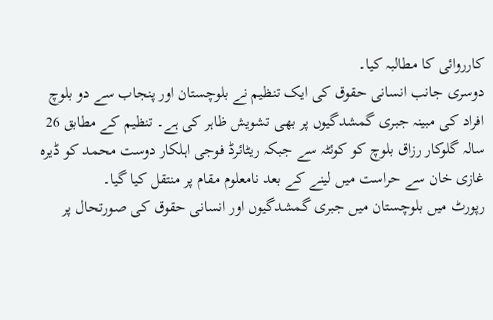کارروائی کا مطالبہ کیا۔
دوسری جانب انسانی حقوق کی ایک تنظیم نے بلوچستان اور پنجاب سے دو بلوچ افراد کی مبینہ جبری گمشدگیوں پر بھی تشویش ظاہر کی ہے۔ تنظیم کے مطابق 26 سالہ گلوکار رزاق بلوچ کو کوئٹہ سے جبکہ ریٹائرڈ فوجی اہلکار دوست محمد کو ڈیرہ غازی خان سے حراست میں لینے کے بعد نامعلوم مقام پر منتقل کیا گیا۔
رپورٹ میں بلوچستان میں جبری گمشدگیوں اور انسانی حقوق کی صورتحال پر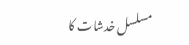مسلسل خدشات کا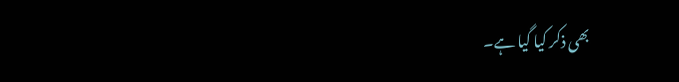بھی ذکر کیا گیا ہے۔